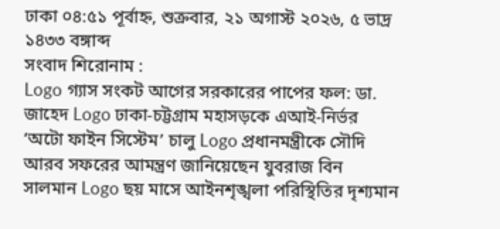ঢাকা ০৪:৫১ পূর্বাহ্ন, শুক্রবার, ২১ অগাস্ট ২০২৬, ৫ ভাদ্র ১৪৩৩ বঙ্গাব্দ
সংবাদ শিরোনাম :
Logo গ্যাস সংকট আগের সরকারের পাপের ফল: ডা. জাহেদ Logo ঢাকা-চট্টগ্রাম মহাসড়কে এআই-নির্ভর ‘অটো ফাইন সিস্টেম’ চালু Logo প্রধানমন্ত্রীকে সৌদি আরব সফরের আমন্ত্রণ জানিয়েছেন যুবরাজ বিন সালমান Logo ছয় মাসে আইনশৃঙ্খলা পরিস্থিতির দৃশ্যমান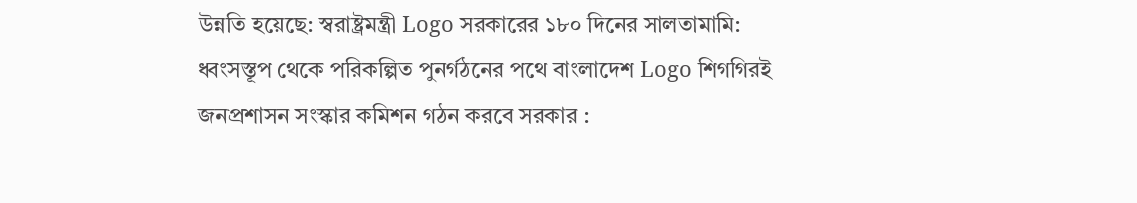উন্নতি হয়েছে: স্বরাষ্ট্রমন্ত্রী Logo সরকারের ১৮০ দিনের সালতামামি: ধ্বংসস্তূপ থেকে পরিকল্পিত পুনর্গঠনের পথে বাংলাদেশ Logo শিগগিরই জনপ্রশাসন সংস্কার কমিশন গঠন করবে সরকার :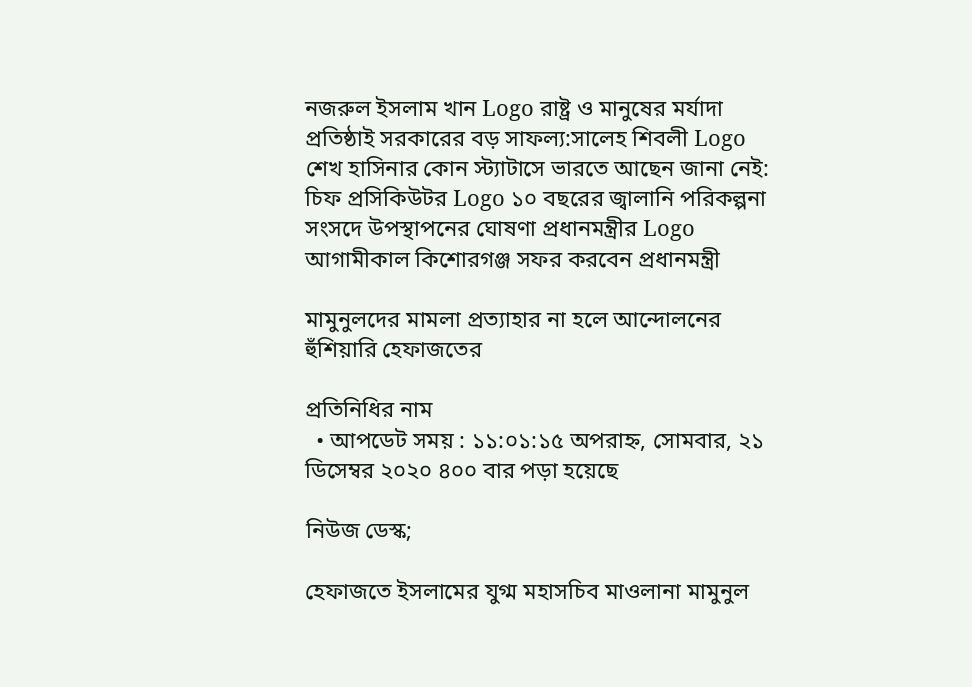নজরুল ইসলাম খান Logo রাষ্ট্র ও মানুষের মর্যাদা প্রতিষ্ঠাই সরকারের বড় সাফল্য:সালেহ শিবলী Logo শেখ হাসিনার কোন স্ট্যাটাসে ভারতে আছেন জানা নেই: চিফ প্রসিকিউটর Logo ১০ বছরের জ্বালানি পরিকল্পনা সংসদে উপস্থাপনের ঘোষণা প্রধানমন্ত্রীর Logo আগামীকাল কিশোরগঞ্জ সফর করবেন প্রধানমন্ত্রী

মামুনুলদের মামলা প্রত্যাহার না হলে আন্দোলনের হুঁশিয়ারি হেফাজতের

প্রতিনিধির নাম
  • আপডেট সময় : ১১:০১:১৫ অপরাহ্ন, সোমবার, ২১ ডিসেম্বর ২০২০ ৪০০ বার পড়া হয়েছে

নিউজ ডেস্ক;

হেফাজতে ইসলামের যুগ্ম মহাসচিব মাওলানা মামুনুল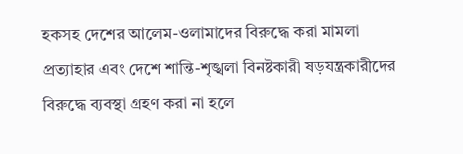হকসহ দেশের আলেম-ওলামাদের বিরুদ্ধে করা মামলা প্রত্যাহার এবং দেশে শান্তি-শৃঙ্খলা বিনষ্টকারী ষড়যন্ত্রকারীদের বিরুদ্ধে ব্যবস্থা গ্রহণ করা না হলে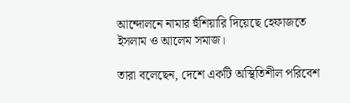আন্দোলনে নামার হুঁশিয়ারি দিয়েছে হেফাজতে ইসলাম ও আলেম সমাজ।

তারা বলেছেন, দেশে একটি অস্থিতিশীল পরিবেশ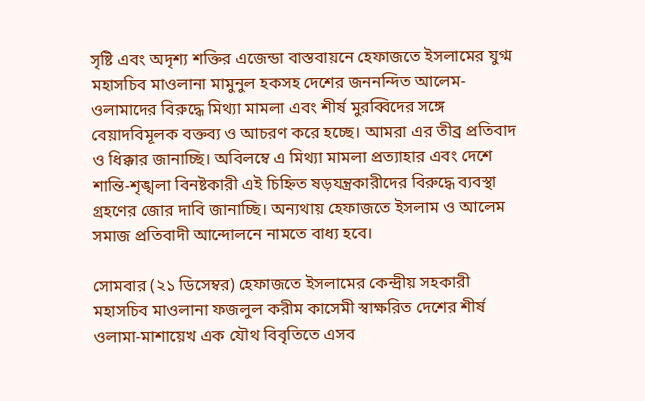সৃষ্টি এবং অদৃশ্য শক্তির এজেন্ডা বাস্তবায়নে হেফাজতে ইসলামের যুগ্ম মহাসচিব মাওলানা মামুনুল হকসহ দেশের জননন্দিত আলেম-ওলামাদের বিরুদ্ধে মিথ্যা মামলা এবং শীর্ষ মুরব্বিদের সঙ্গে বেয়াদবিমূলক বক্তব্য ও আচরণ করে হচ্ছে। আমরা এর তীব্র প্রতিবাদ ও ধিক্কার জানাচ্ছি। অবিলম্বে এ মিথ্যা মামলা প্রত্যাহার এবং দেশে শান্তি-শৃঙ্খলা বিনষ্টকারী এই চিহ্নিত ষড়যন্ত্রকারীদের বিরুদ্ধে ব্যবস্থা গ্রহণের জোর দাবি জানাচ্ছি। অন্যথায় হেফাজতে ইসলাম ও আলেম সমাজ প্রতিবাদী আন্দোলনে নামতে বাধ্য হবে।

সোমবার (২১ ডিসেম্বর) হেফাজতে ইসলামের কেন্দ্রীয় সহকারী মহাসচিব মাওলানা ফজলুল করীম কাসেমী স্বাক্ষরিত দেশের শীর্ষ ওলামা-মাশায়েখ এক যৌথ বিবৃতিতে এসব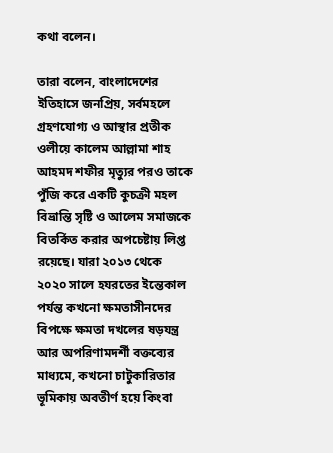কথা বলেন।

তারা বলেন, বাংলাদেশের ইতিহাসে জনপ্রিয়, সর্বমহলে গ্রহণযোগ্য ও আস্থার প্রতীক ওলীয়ে কালেম আল্লামা শাহ আহমদ শফীর মৃত্যুর পরও তাকে পুঁজি করে একটি কুচক্রী মহল বিভ্রান্তি সৃষ্টি ও আলেম সমাজকে বিতর্কিত করার অপচেষ্টায় লিপ্ত রয়েছে। যারা ২০১৩ থেকে ২০২০ সালে হযরতের ইন্তেকাল পর্যন্ত কখনো ক্ষমতাসীনদের বিপক্ষে ক্ষমতা দখলের ষড়যন্ত্র আর অপরিণামদর্শী বক্তব্যের মাধ্যমে, কখনো চাটুকারিতার ভূমিকায় অবতীর্ণ হয়ে কিংবা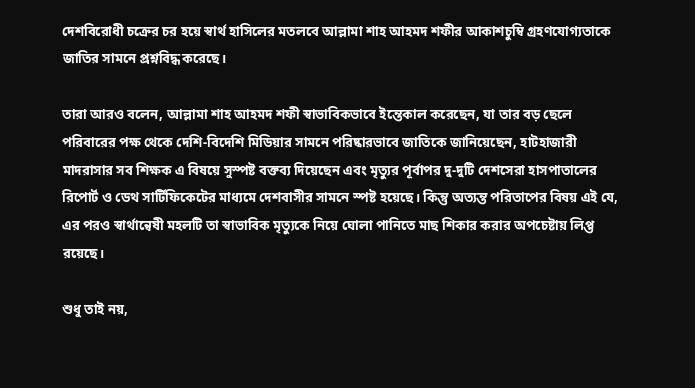দেশবিরোধী চক্রের চর হয়ে স্বার্থ হাসিলের মতলবে আল্লামা শাহ আহমদ শফীর আকাশচুম্বি গ্রহণযোগ্যতাকে জাতির সামনে প্রশ্নবিদ্ধ করেছে।

তারা আরও বলেন, আল্লামা শাহ আহমদ শফী স্বাভাবিকভাবে ইন্তেকাল করেছেন, যা তার বড় ছেলে পরিবারের পক্ষ থেকে দেশি-বিদেশি মিডিয়ার সামনে পরিষ্কারভাবে জাতিকে জানিয়েছেন, হাটহাজারী মাদরাসার সব শিক্ষক এ বিষয়ে সুস্পষ্ট বক্তব্য দিয়েছেন এবং মৃত্যুর পূর্বাপর দু-দুটি দেশসেরা হাসপাতালের রিপোর্ট ও ডেথ সার্টিফিকেটের মাধ্যমে দেশবাসীর সামনে স্পষ্ট হয়েছে। কিন্তু অত্যন্ত পরিতাপের বিষয় এই যে, এর পরও স্বার্থান্বেষী মহলটি তা স্বাভাবিক মৃত্যুকে নিয়ে ঘোলা পানিতে মাছ শিকার করার অপচেষ্টায় লিপ্ত রয়েছে।

শুধু তাই নয়,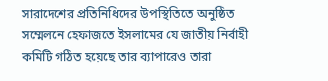সারাদেশের প্রতিনিধিদের উপস্থিতিতে অনুষ্ঠিত সম্মেলনে হেফাজতে ইসলামের যে জাতীয় নির্বাহী কমিটি গঠিত হয়েছে তার ব্যাপারেও তারা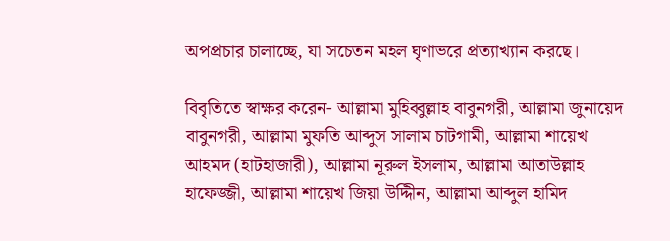অপপ্রচার চালাচ্ছে, যা সচেতন মহল ঘৃণাভরে প্রত্যাখ্যান করছে।

বিবৃতিতে স্বাক্ষর করেন- আল্লামা মুহিব্বুল্লাহ বাবুনগরী, আল্লামা জুনায়েদ বাবুনগরী, আল্লামা মুফতি আব্দুস সালাম চাটগামী, আল্লামা শায়েখ আহমদ (হাটহাজারী), আল্লামা নূরুল ইসলাম, আল্লামা আতাউল্লাহ হাফেজ্জী, আল্লামা শায়েখ জিয়া উদ্দিীন, আল্লামা আব্দুল হামিদ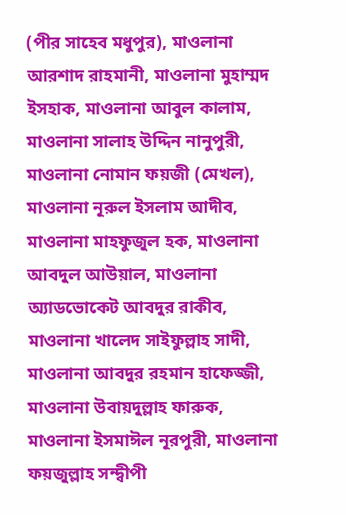(পীর সাহেব মধুপুর), মাওলানা আরশাদ রাহমানী, মাওলানা মুহাম্মদ ইসহাক, মাওলানা আবুল কালাম, মাওলানা সালাহ উদ্দিন নানুপুরী, মাওলানা নোমান ফয়জী (মেখল), মাওলানা নূরুল ইসলাম আদীব, মাওলানা মাহফুজুল হক, মাওলানা আবদুল আউয়াল, মাওলানা অ্যাডভোকেট আবদুর রাকীব, মাওলানা খালেদ সাইফুল্লাহ সাদী, মাওলানা আবদুর রহমান হাফেজ্জী, মাওলানা উবায়দুল্লাহ ফারুক, মাওলানা ইসমাঈল নূরপুরী, মাওলানা ফয়জুল্লাহ সন্দ্বীপী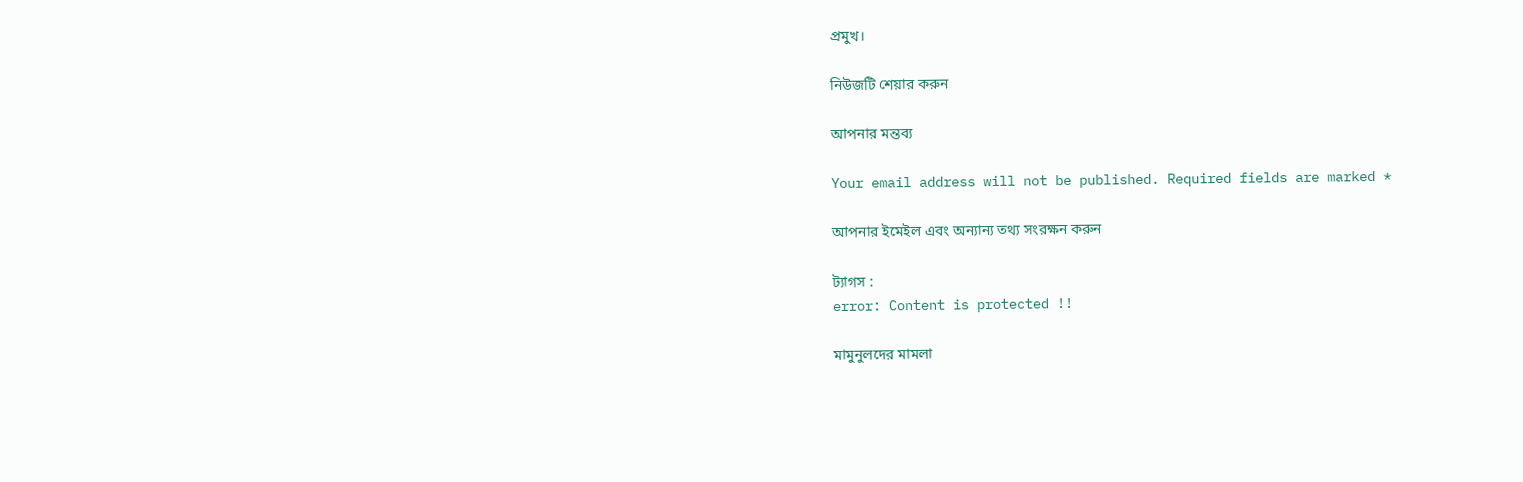প্রমুখ।

নিউজটি শেয়ার করুন

আপনার মন্তব্য

Your email address will not be published. Required fields are marked *

আপনার ইমেইল এবং অন্যান্য তথ্য সংরক্ষন করুন

ট্যাগস :
error: Content is protected !!

মামুনুলদের মামলা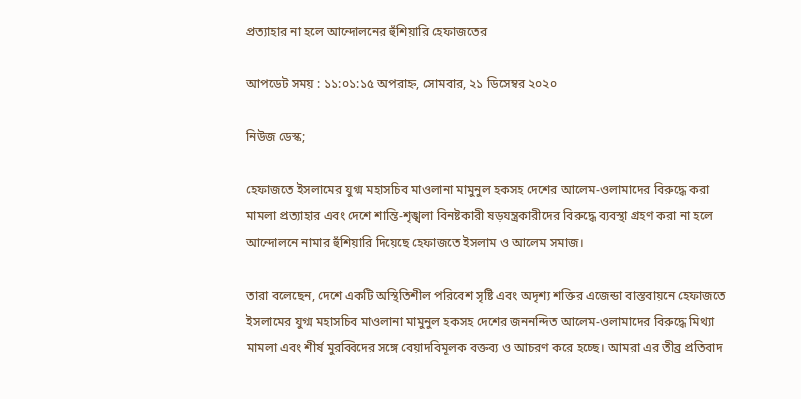প্রত্যাহার না হলে আন্দোলনের হুঁশিয়ারি হেফাজতের

আপডেট সময় : ১১:০১:১৫ অপরাহ্ন, সোমবার, ২১ ডিসেম্বর ২০২০

নিউজ ডেস্ক;

হেফাজতে ইসলামের যুগ্ম মহাসচিব মাওলানা মামুনুল হকসহ দেশের আলেম-ওলামাদের বিরুদ্ধে করা মামলা প্রত্যাহার এবং দেশে শান্তি-শৃঙ্খলা বিনষ্টকারী ষড়যন্ত্রকারীদের বিরুদ্ধে ব্যবস্থা গ্রহণ করা না হলে আন্দোলনে নামার হুঁশিয়ারি দিয়েছে হেফাজতে ইসলাম ও আলেম সমাজ।

তারা বলেছেন, দেশে একটি অস্থিতিশীল পরিবেশ সৃষ্টি এবং অদৃশ্য শক্তির এজেন্ডা বাস্তবায়নে হেফাজতে ইসলামের যুগ্ম মহাসচিব মাওলানা মামুনুল হকসহ দেশের জননন্দিত আলেম-ওলামাদের বিরুদ্ধে মিথ্যা মামলা এবং শীর্ষ মুরব্বিদের সঙ্গে বেয়াদবিমূলক বক্তব্য ও আচরণ করে হচ্ছে। আমরা এর তীব্র প্রতিবাদ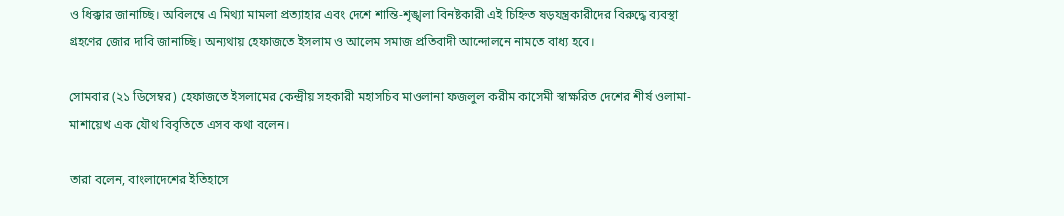ও ধিক্কার জানাচ্ছি। অবিলম্বে এ মিথ্যা মামলা প্রত্যাহার এবং দেশে শান্তি-শৃঙ্খলা বিনষ্টকারী এই চিহ্নিত ষড়যন্ত্রকারীদের বিরুদ্ধে ব্যবস্থা গ্রহণের জোর দাবি জানাচ্ছি। অন্যথায় হেফাজতে ইসলাম ও আলেম সমাজ প্রতিবাদী আন্দোলনে নামতে বাধ্য হবে।

সোমবার (২১ ডিসেম্বর) হেফাজতে ইসলামের কেন্দ্রীয় সহকারী মহাসচিব মাওলানা ফজলুল করীম কাসেমী স্বাক্ষরিত দেশের শীর্ষ ওলামা-মাশায়েখ এক যৌথ বিবৃতিতে এসব কথা বলেন।

তারা বলেন, বাংলাদেশের ইতিহাসে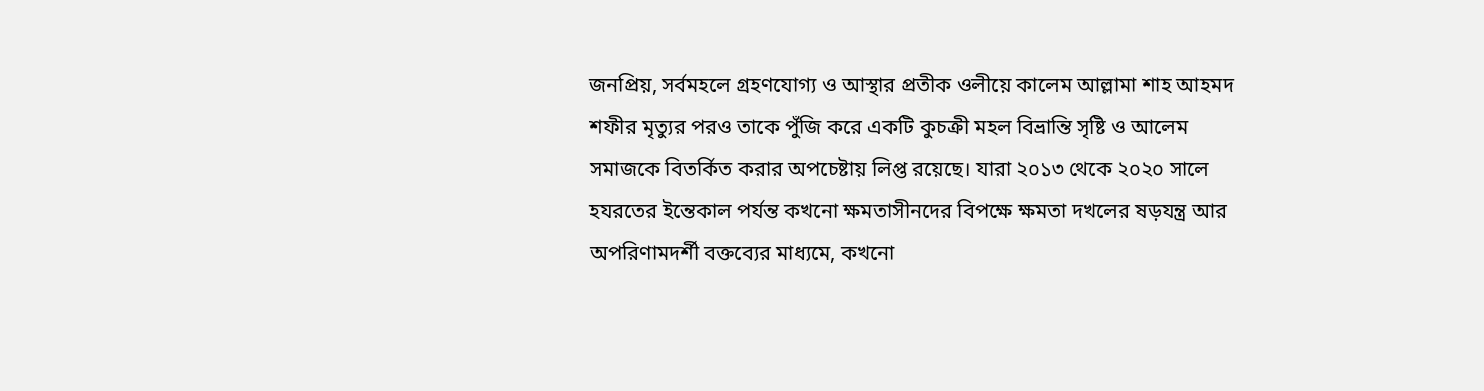জনপ্রিয়, সর্বমহলে গ্রহণযোগ্য ও আস্থার প্রতীক ওলীয়ে কালেম আল্লামা শাহ আহমদ শফীর মৃত্যুর পরও তাকে পুঁজি করে একটি কুচক্রী মহল বিভ্রান্তি সৃষ্টি ও আলেম সমাজকে বিতর্কিত করার অপচেষ্টায় লিপ্ত রয়েছে। যারা ২০১৩ থেকে ২০২০ সালে হযরতের ইন্তেকাল পর্যন্ত কখনো ক্ষমতাসীনদের বিপক্ষে ক্ষমতা দখলের ষড়যন্ত্র আর অপরিণামদর্শী বক্তব্যের মাধ্যমে, কখনো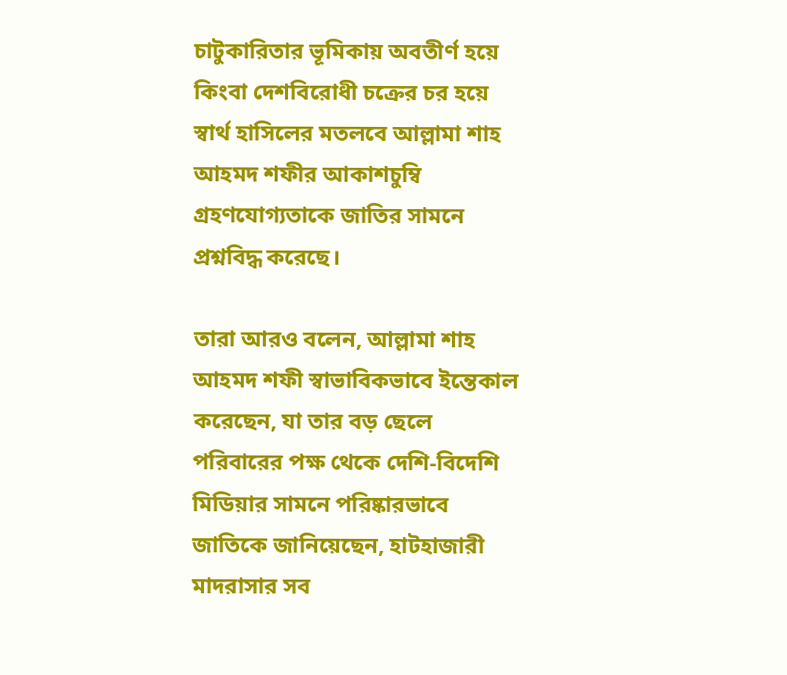চাটুকারিতার ভূমিকায় অবতীর্ণ হয়ে কিংবা দেশবিরোধী চক্রের চর হয়ে স্বার্থ হাসিলের মতলবে আল্লামা শাহ আহমদ শফীর আকাশচুম্বি গ্রহণযোগ্যতাকে জাতির সামনে প্রশ্নবিদ্ধ করেছে।

তারা আরও বলেন, আল্লামা শাহ আহমদ শফী স্বাভাবিকভাবে ইন্তেকাল করেছেন, যা তার বড় ছেলে পরিবারের পক্ষ থেকে দেশি-বিদেশি মিডিয়ার সামনে পরিষ্কারভাবে জাতিকে জানিয়েছেন, হাটহাজারী মাদরাসার সব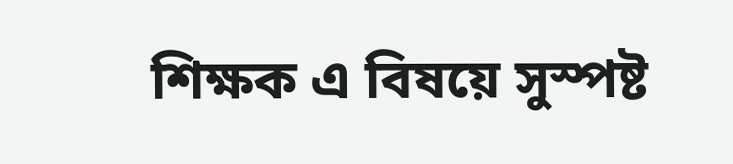শিক্ষক এ বিষয়ে সুস্পষ্ট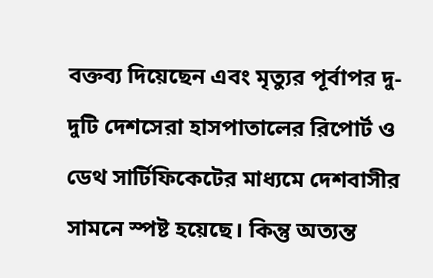বক্তব্য দিয়েছেন এবং মৃত্যুর পূর্বাপর দু-দুটি দেশসেরা হাসপাতালের রিপোর্ট ও ডেথ সার্টিফিকেটের মাধ্যমে দেশবাসীর সামনে স্পষ্ট হয়েছে। কিন্তু অত্যন্ত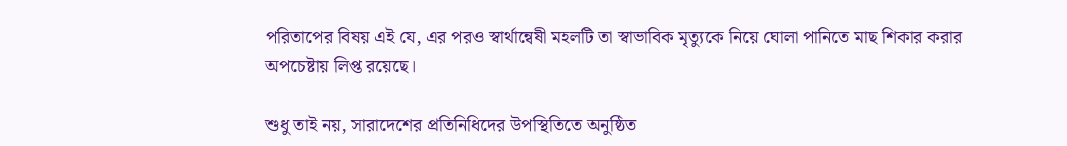পরিতাপের বিষয় এই যে, এর পরও স্বার্থান্বেষী মহলটি তা স্বাভাবিক মৃত্যুকে নিয়ে ঘোলা পানিতে মাছ শিকার করার অপচেষ্টায় লিপ্ত রয়েছে।

শুধু তাই নয়, সারাদেশের প্রতিনিধিদের উপস্থিতিতে অনুষ্ঠিত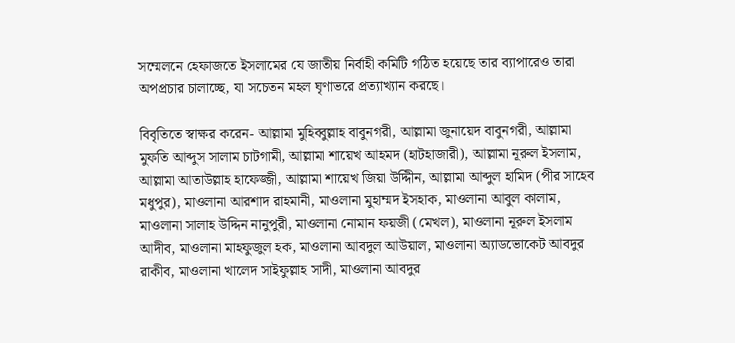সম্মেলনে হেফাজতে ইসলামের যে জাতীয় নির্বাহী কমিটি গঠিত হয়েছে তার ব্যাপারেও তারা অপপ্রচার চালাচ্ছে, যা সচেতন মহল ঘৃণাভরে প্রত্যাখ্যান করছে।

বিবৃতিতে স্বাক্ষর করেন- আল্লামা মুহিব্বুল্লাহ বাবুনগরী, আল্লামা জুনায়েদ বাবুনগরী, আল্লামা মুফতি আব্দুস সালাম চাটগামী, আল্লামা শায়েখ আহমদ (হাটহাজারী), আল্লামা নূরুল ইসলাম, আল্লামা আতাউল্লাহ হাফেজ্জী, আল্লামা শায়েখ জিয়া উদ্দিীন, আল্লামা আব্দুল হামিদ (পীর সাহেব মধুপুর), মাওলানা আরশাদ রাহমানী, মাওলানা মুহাম্মদ ইসহাক, মাওলানা আবুল কালাম, মাওলানা সালাহ উদ্দিন নানুপুরী, মাওলানা নোমান ফয়জী (মেখল), মাওলানা নূরুল ইসলাম আদীব, মাওলানা মাহফুজুল হক, মাওলানা আবদুল আউয়াল, মাওলানা অ্যাডভোকেট আবদুর রাকীব, মাওলানা খালেদ সাইফুল্লাহ সাদী, মাওলানা আবদুর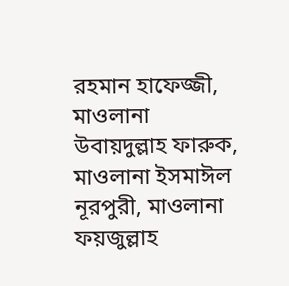রহমান হাফেজ্জী, মাওলানা উবায়দুল্লাহ ফারুক, মাওলানা ইসমাঈল নূরপুরী, মাওলানা ফয়জুল্লাহ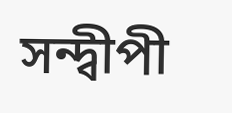সন্দ্বীপী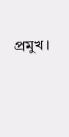প্রমুখ।